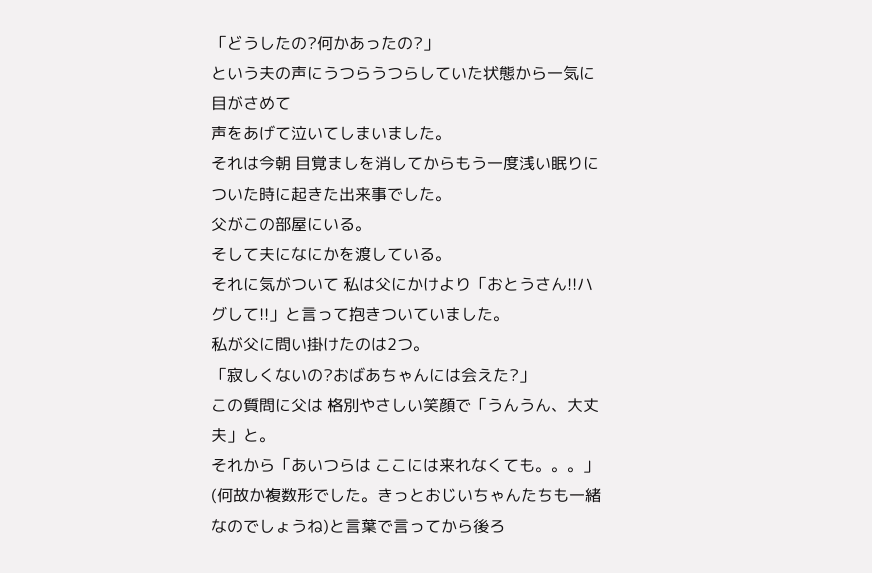「どうしたの?何かあったの?」
という夫の声にうつらうつらしていた状態から一気に目がさめて
声をあげて泣いてしまいました。
それは今朝 目覚ましを消してからもう一度浅い眠りについた時に起きた出来事でした。
父がこの部屋にいる。
そして夫になにかを渡している。
それに気がついて 私は父にかけより「おとうさん!!ハグして!!」と言って抱きついていました。
私が父に問い掛けたのは2つ。
「寂しくないの?おばあちゃんには会えた?」
この質問に父は 格別やさしい笑顔で「うんうん、大丈夫」と。
それから「あいつらは ここには来れなくても。。。」
(何故か複数形でした。きっとおじいちゃんたちも一緒なのでしょうね)と言葉で言ってから後ろ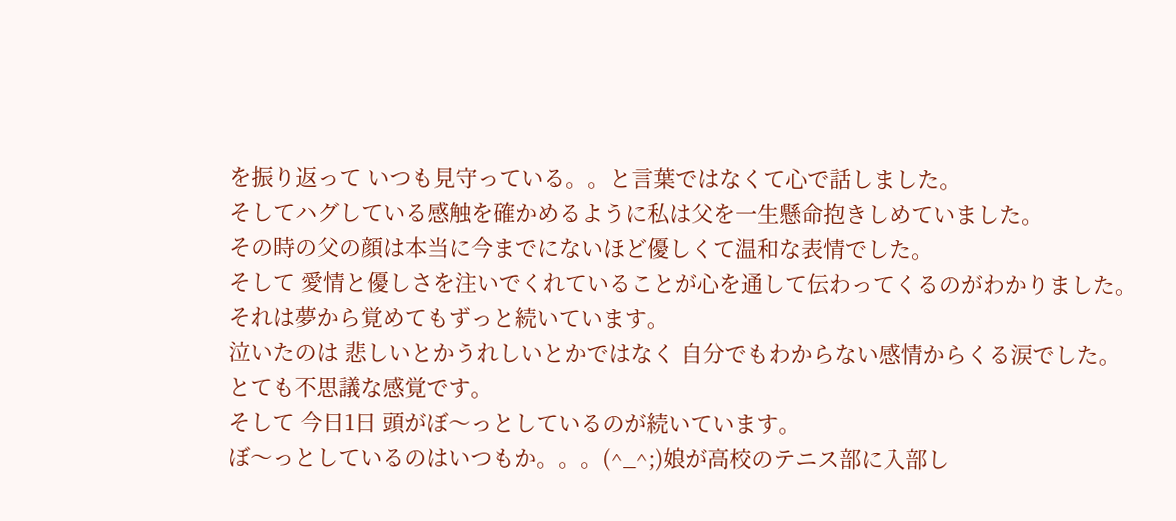を振り返って いつも見守っている。。と言葉ではなくて心で話しました。
そしてハグしている感触を確かめるように私は父を一生懸命抱きしめていました。
その時の父の顔は本当に今までにないほど優しくて温和な表情でした。
そして 愛情と優しさを注いでくれていることが心を通して伝わってくるのがわかりました。
それは夢から覚めてもずっと続いています。
泣いたのは 悲しいとかうれしいとかではなく 自分でもわからない感情からくる涙でした。
とても不思議な感覚です。
そして 今日1日 頭がぼ〜っとしているのが続いています。
ぼ〜っとしているのはいつもか。。。(^_^;)娘が高校のテニス部に入部し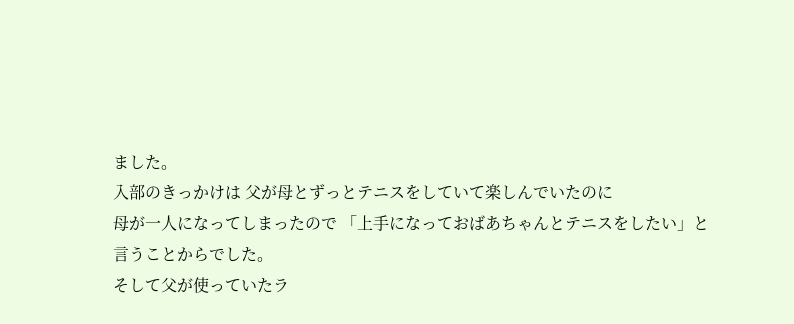ました。
入部のきっかけは 父が母とずっとテニスをしていて楽しんでいたのに
母が一人になってしまったので 「上手になっておばあちゃんとテニスをしたい」と言うことからでした。
そして父が使っていたラ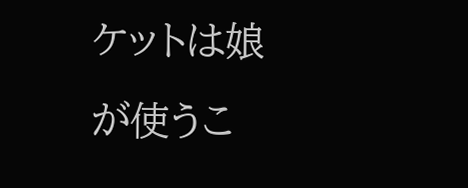ケットは娘が使うこ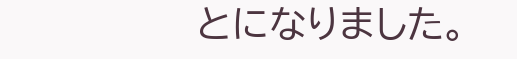とになりました。